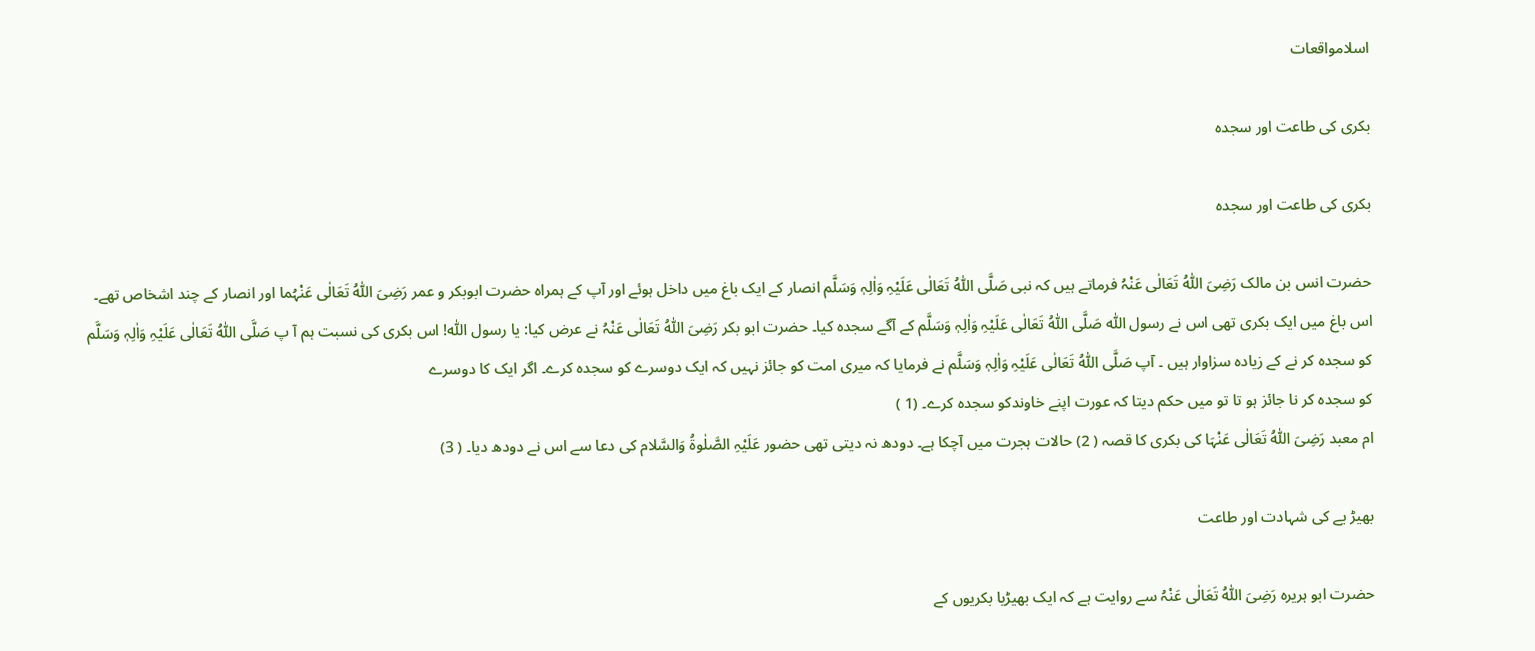اسلامواقعات

بکری کی طاعت اور سجدہ

بکری کی طاعت اور سجدہ

حضرت انس بن مالک رَضِیَ اللّٰہُ تَعَالٰی عَنْہُ فرماتے ہیں کہ نبی صَلَّی اللّٰہُ تَعَالٰی عَلَیْہِ وَاٰلِہٖ وَسَلَّم انصار کے ایک باغ میں داخل ہوئے اور آپ کے ہمراہ حضرت ابوبکر و عمر رَضِیَ اللّٰہُ تَعَالٰی عَنْہُما اور انصار کے چند اشخاص تھے۔ اس باغ میں ایک بکری تھی اس نے رسول اللّٰہ صَلَّی اللّٰہُ تَعَالٰی عَلَیْہِ وَاٰلِہٖ وَسَلَّم کے آگے سجدہ کیا۔ حضرت ابو بکر رَضِیَ اللّٰہُ تَعَالٰی عَنْہُ نے عرض کیا: یا رسول اللّٰہ! اس بکری کی نسبت ہم آ پ صَلَّی اللّٰہُ تَعَالٰی عَلَیْہِ وَاٰلِہٖ وَسَلَّم کو سجدہ کر نے کے زیادہ سزاوار ہیں ۔ آپ صَلَّی اللّٰہُ تَعَالٰی عَلَیْہِ وَاٰلِہٖ وَسَلَّم نے فرمایا کہ میری امت کو جائز نہیں کہ ایک دوسرے کو سجدہ کرے۔ اگر ایک کا دوسرے
کو سجدہ کر نا جائز ہو تا تو میں حکم دیتا کہ عورت اپنے خاوندکو سجدہ کرے۔ (1 )
ام معبد رَضِیَ اللّٰہُ تَعَالٰی عَنْہَا کی بکری کا قصہ ( 2) حالات ہجرت میں آچکا ہے۔ دودھ نہ دیتی تھی حضور عَلَیْہِ الصَّلٰوۃُ وَالسَّلام کی دعا سے اس نے دودھ دیا۔ ( 3)

بھیڑ یے کی شہادت اور طاعت

حضرت ابو ہریرہ رَضِیَ اللّٰہُ تَعَالٰی عَنْہُ سے روایت ہے کہ ایک بھیڑیا بکریوں کے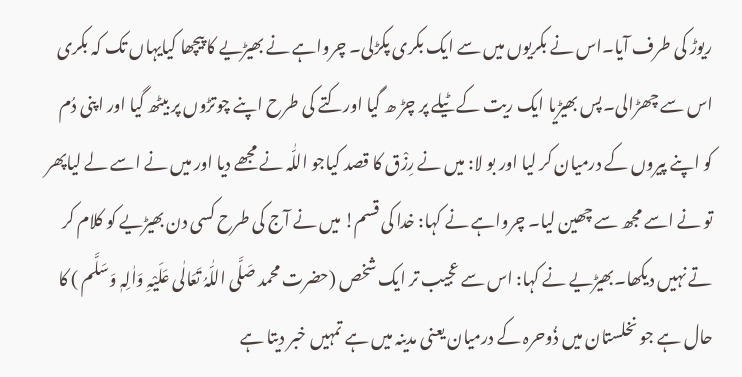ریوڑ کی طرف آیا۔اس نے بکریوں میں سے ایک بکری پکڑلی۔ چرواہے نے بھیڑیے کا پیچھا کیایہاں تک کہ بکری اس سے چھڑالی۔پس بھیڑیا ایک ریت کے ٹیلے پر چڑ ھ گیا اورکتے کی طرح اپنے چوتڑوں پر بیٹھ گیا اور اپنی دُم کو اپنے پیروں کے درمیان کر لیا اور بو لا: میں نے رِزْق کا قصد کیاجو اللّٰہ نے مجھے دیا اور میں نے اسے لے لیاپھر تو نے اسے مجھ سے چھین لیا۔ چرواہے نے کہا: خدا کی قسم! میں نے آج کی طرح کسی دن بھیڑیے کو کلام کر تے نہیں دیکھا۔بھیڑیے نے کہا: اس سے عجیب تر ایک شخص (حضرت محمد صَلَّی اللّٰہُ تَعَالٰی عَلَیْہِ وَاٰلِہٖ وَسَلَّم ) کا حال ہے جو نخلستان میں ذُوحرہ کے درمیان یعنی مدینہ میں ہے تمہیں خبر دیتا ہے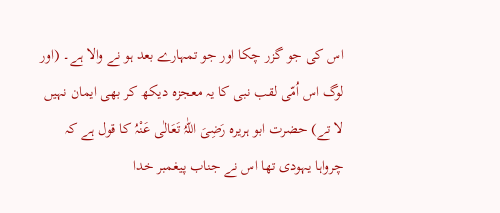اس کی جو گزر چکا اور جو تمہارے بعد ہو نے والا ہے۔ (اور لوگ اس اُمّی لقب نبی کا یہ معجزہ دیکھ کر بھی ایمان نہیں لا تے) حضرت ابو ہریرہ رَضِیَ اللّٰہُ تَعَالٰی عَنْہُ کا قول ہے کہ چرواہا یہودی تھا اس نے جناب پیغمبر خدا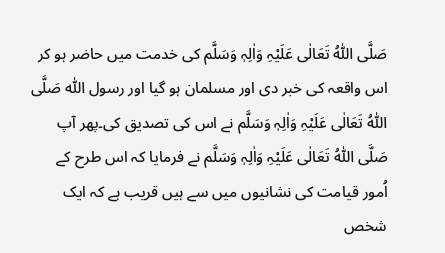صَلَّی اللّٰہُ تَعَالٰی عَلَیْہِ وَاٰلِہٖ وَسَلَّم کی خدمت میں حاضر ہو کر اس واقعہ کی خبر دی اور مسلمان ہو گیا اور رسول اللّٰہ صَلَّی اللّٰہُ تَعَالٰی عَلَیْہِ وَاٰلِہٖ وَسَلَّم نے اس کی تصدیق کی۔پھر آپ صَلَّی اللّٰہُ تَعَالٰی عَلَیْہِ وَاٰلِہٖ وَسَلَّم نے فرمایا کہ اس طرح کے اُمور قیامت کی نشانیوں میں سے ہیں قریب ہے کہ ایک شخص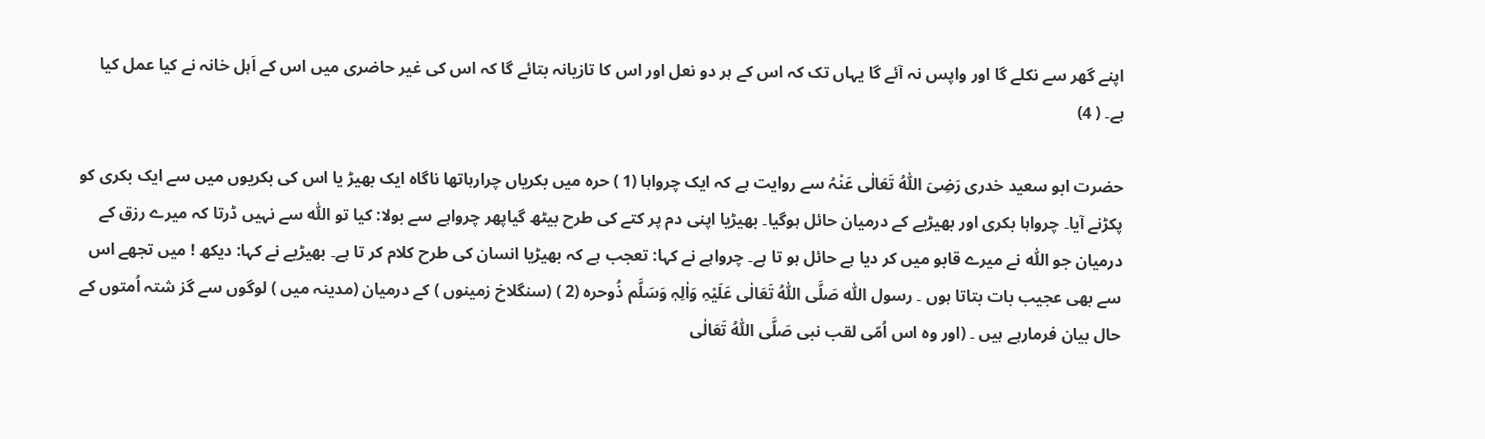اپنے گھر سے نکلے گا اور واپس نہ آئے گا یہاں تک کہ اس کے ہر دو نعل اور اس کا تازیانہ بتائے گا کہ اس کی غیر حاضری میں اس کے اَہل خانہ نے کیا عمل کیا ہے۔ ( 4)

حضرت ابو سعید خدری رَضِیَ اللّٰہُ تَعَالٰی عَنْہُ سے روایت ہے کہ ایک چرواہا (1 ) حرہ میں بکریاں چرارہاتھا ناگاہ ایک بھیڑ یا اس کی بکریوں میں سے ایک بکری کو پکڑنے آیا۔ چرواہا بکری اور بھیڑیے کے درمیان حائل ہوگیا۔ بھیڑیا اپنی دم پر کتے کی طرح بیٹھ گیاپھر چرواہے سے بولا: کیا تو اللّٰہ سے نہیں ڈرتا کہ میرے رزق کے درمیان جو اللّٰہ نے میرے قابو میں کر دیا ہے حائل ہو تا ہے۔ چرواہے نے کہا: تعجب ہے کہ بھیڑیا انسان کی طرح کلام کر تا ہے۔ بھیڑیے نے کہا: دیکھ ! میں تجھے اس سے بھی عجیب بات بتاتا ہوں ۔ رسول اللّٰہ صَلَّی اللّٰہُ تَعَالٰی عَلَیْہِ وَاٰلِہٖ وَسَلَّم ذُوحرہ (2 ) (سنگلاخ زمینوں ) کے درمیان (مدینہ میں ) لوگوں سے گز شتہ اُمتوں کے حال بیان فرمارہے ہیں ۔ (اور وہ اس اُمّی لقب نبی صَلَّی اللّٰہُ تَعَالٰی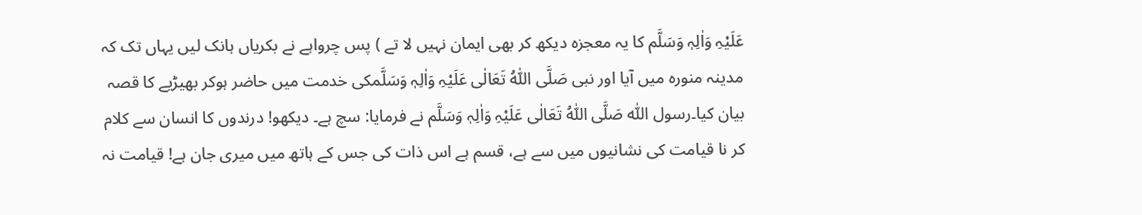عَلَیْہِ وَاٰلِہٖ وَسَلَّم کا یہ معجزہ دیکھ کر بھی ایمان نہیں لا تے ) پس چرواہے نے بکریاں ہانک لیں یہاں تک کہ مدینہ منورہ میں آیا اور نبی صَلَّی اللّٰہُ تَعَالٰی عَلَیْہِ وَاٰلِہٖ وَسَلَّمکی خدمت میں حاضر ہوکر بھیڑیے کا قصہ بیان کیا۔رسول اللّٰہ صَلَّی اللّٰہُ تَعَالٰی عَلَیْہِ وَاٰلِہٖ وَسَلَّم نے فرمایا: سچ ہے۔ دیکھو! درندوں کا انسان سے کلام کر نا قیامت کی نشانیوں میں سے ہے، قسم ہے اس ذات کی جس کے ہاتھ میں میری جان ہے! قیامت نہ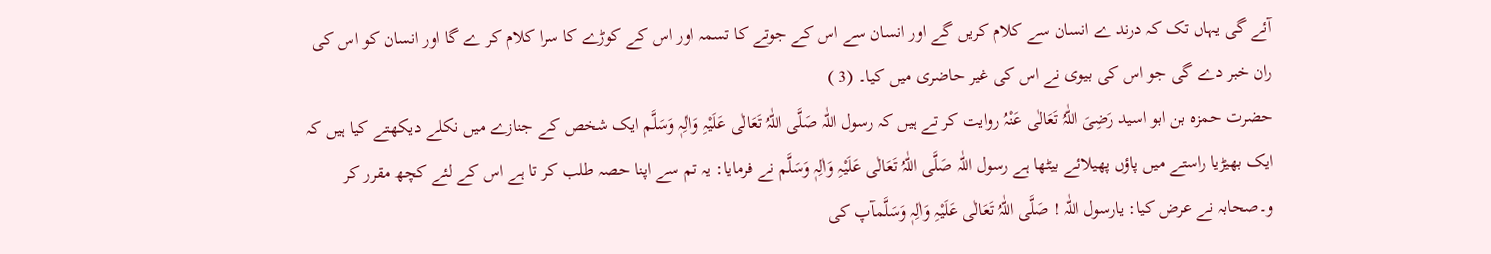آئے گی یہاں تک کہ درند ے انسان سے کلام کریں گے اور انسان سے اس کے جوتے کا تسمہ اور اس کے کوڑے کا سرا کلام کر ے گا اور انسان کو اس کی ران خبر دے گی جو اس کی بیوی نے اس کی غیر حاضری میں کیا۔ (3 )
حضرت حمزہ بن ابو اسید رَضِیَ اللّٰہُ تَعَالٰی عَنْہُ روایت کر تے ہیں کہ رسول اللّٰہ صَلَّی اللّٰہُ تَعَالٰی عَلَیْہِ وَاٰلِہٖ وَسَلَّم ایک شخص کے جنازے میں نکلے دیکھتے کیا ہیں کہ ایک بھیڑیا راستے میں پاؤں پھیلائے بیٹھا ہے رسول اللّٰہ صَلَّی اللّٰہُ تَعَالٰی عَلَیْہِ وَاٰلِہٖ وَسَلَّم نے فرمایا: یہ تم سے اپنا حصہ طلب کر تا ہے اس کے لئے کچھ مقرر کر و۔صحابہ نے عرض کیا: یارسول اللّٰہ ! صَلَّی اللّٰہُ تَعَالٰی عَلَیْہِ وَاٰلِہٖ وَسَلَّمآپ کی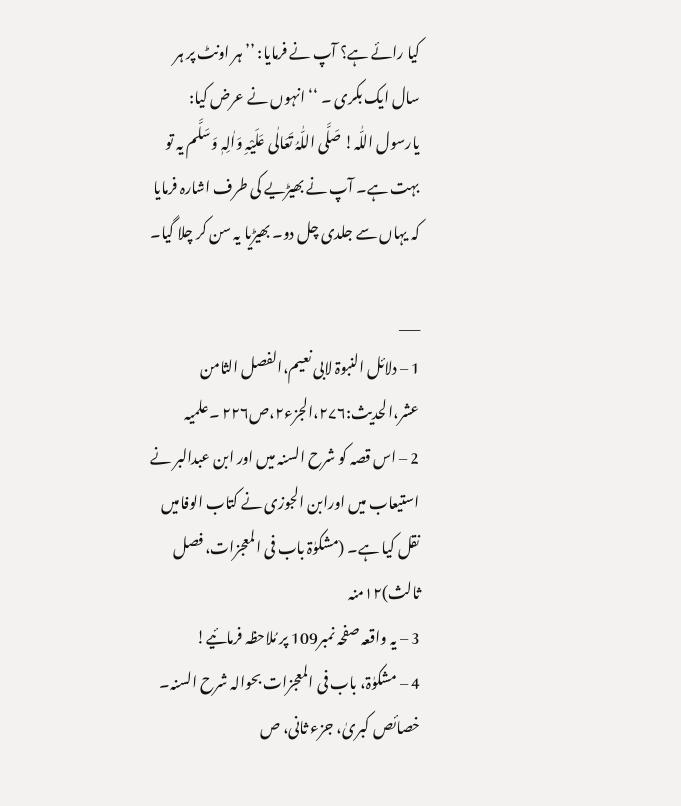کیا رائے ہے؟ آپ نے فرمایا: ’’ ہر اونٹ پر ہر سال ایک بکری ۔ ‘‘ انہوں نے عرض کیا:
یارسول اللّٰہ! صَلَّی اللّٰہُ تَعَالٰی عَلَیْہِ وَاٰلِہٖ وَسَلَّم یہ تو بہت ہے۔ آپ نے بھیڑیے کی طرف اشارہ فرمایا کہ یہاں سے جلدی چل دو۔ بھیڑیا یہ سن کر چلا گیا۔

___
1 – دلائل النبوۃ لابی نعیم،الفصل الثامن عشر،الحدیث:۲۷۶،الجزء۲،ص۲۲۶ ۔علمیہ
2 – اس قصہ کو شرح السنہ میں اور ابن عبدالبر نے استیعاب میں اورابن الجوزی نے کتاب الوفامیں نقل کیا ہے۔ (مشکوٰۃ باب فی المعجزات، فصل ثالث)۱۲منہ
3 – یہ واقعہ صفحہ نمبر109 پر مُلاحظہ فرمائیے!
4 – مشکوٰۃ، باب فی المعجزات بحوالہ شرح السنہ۔ خصائص کبریٰ، جزء ثانی، ص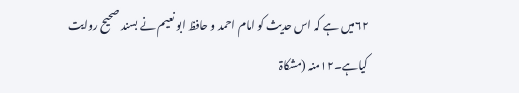۶۲میں ہے کہ اس حدیث کو امام احمد و حافظ ابو نعیم نے بسند صحیح روایت کیاہے۔۱۲منہ (مشکاۃ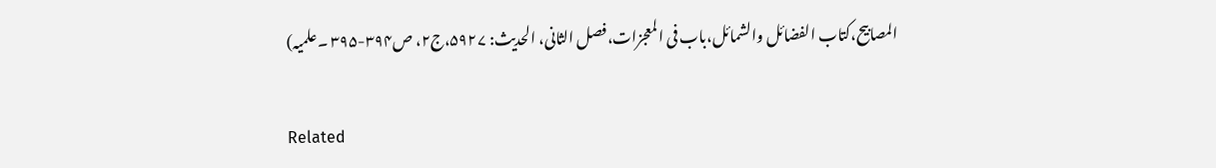المصابیح،کتاب الفضائل والشمائل،باب فی المعجزات،فصل الثانی، الحدیث: ۵۹۲۷،ج۲، ص۳۹۴-۳۹۵ ۔علمیہ)

Related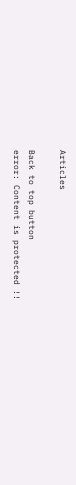Articles

Back to top button
error: Content is protected !!